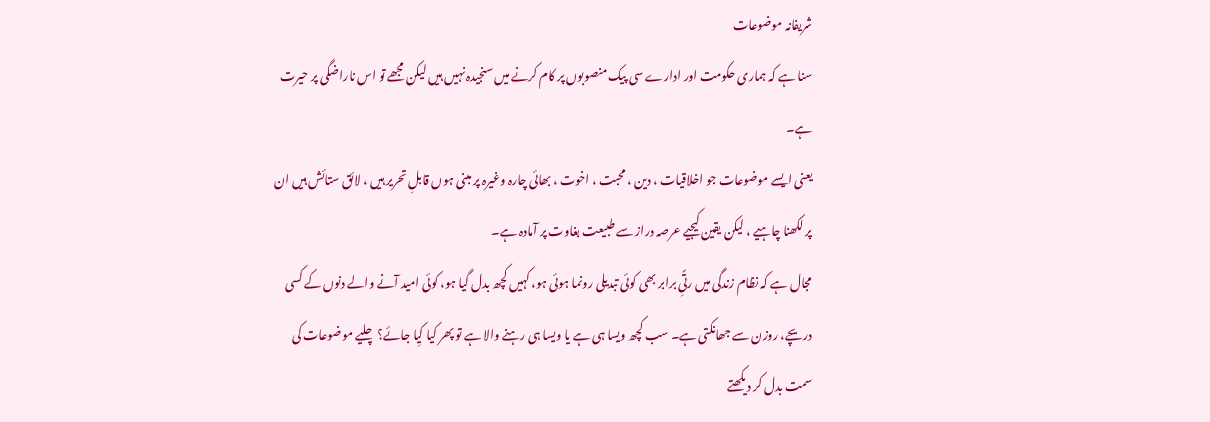شریفانہ موضوعات
سنا ہے کہ ہماری حکومت اور ادارے سی پیک منصوبوں پر کام کرنے میں سنجیدہ نہیں ہیں لیکن مجھے تو اس ناراضگی پر حیرت ہے۔
یعنی ایسے موضوعات جو اخلاقیات ، دین ، محبت ، اخوت ، بھائی چارہ وغیرہ پر مبنی ہوں قابلِ تحریر ہیں ، لائق ستائش ہیں ان پر لکھنا چاہیے ، لیکن یقین کیجیے عرصہ دراز سے طبیعت بغاوت پر آمادہ ہے۔
مجال ہے کہ نظام زندگی میں رتًیِ برابر بھی کوئی تبدیلی رونما ہوئی ہو، کہیں کچھ بدل گیا ہو، کوئی امید آنے والے دنوں کے کسی دریچے، روزن سے جھانکتی ہے۔ سب کچھ ویسا ہی ہے یا ویسا ہی رہنے والا ہے تو پھر کیا کیِا جائے؟ چلیے موضوعات کی سمت بدل کر دیکھتے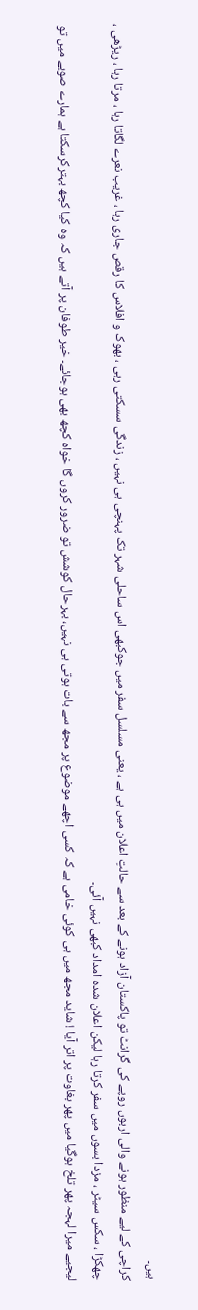ہیں۔
کراچی کے لیے منظور ہونے والی اربوں روپے کی گرانٹ تو پاکستان آزاد ہونے کے بعد سے حالتِ اعلان میں ہی ہے ، یعنی مسلسل سفر میں جوکبھی اس ساحلی شہر تک پہنچی ہی نہیں ، زندگی سسکتی رہی ، بھوک و افلاس کا رقص جاری رہا ، غریب نعرے لگاتا رہا ، مرتا رہا ، ریڑھی ، چھکڑا ، سکس سیٹر ، مزدا بسوں میں سفر کرتا رہا لیکن اعلان شدہ امداد کبھی نہیں آئی۔
لیجیے میرا لہجہ پھر تلخ ہوگیا میں پھر بغاوت پر اتر آیا ! شاید مجھ میں ہی کوئی خامی ہے کہ کسی اچھے موضوع پر مجھ سے بات ہوتی ہی نہیں، بہرحال کوشش تو ضرور کروں گا خواہ کچھ بھی ہوجائے۔ خیر طوفان پر آتے ہیں کہ وہ کیا کچھ بہترکرسکتا ہے ہمارے صوبے میں تو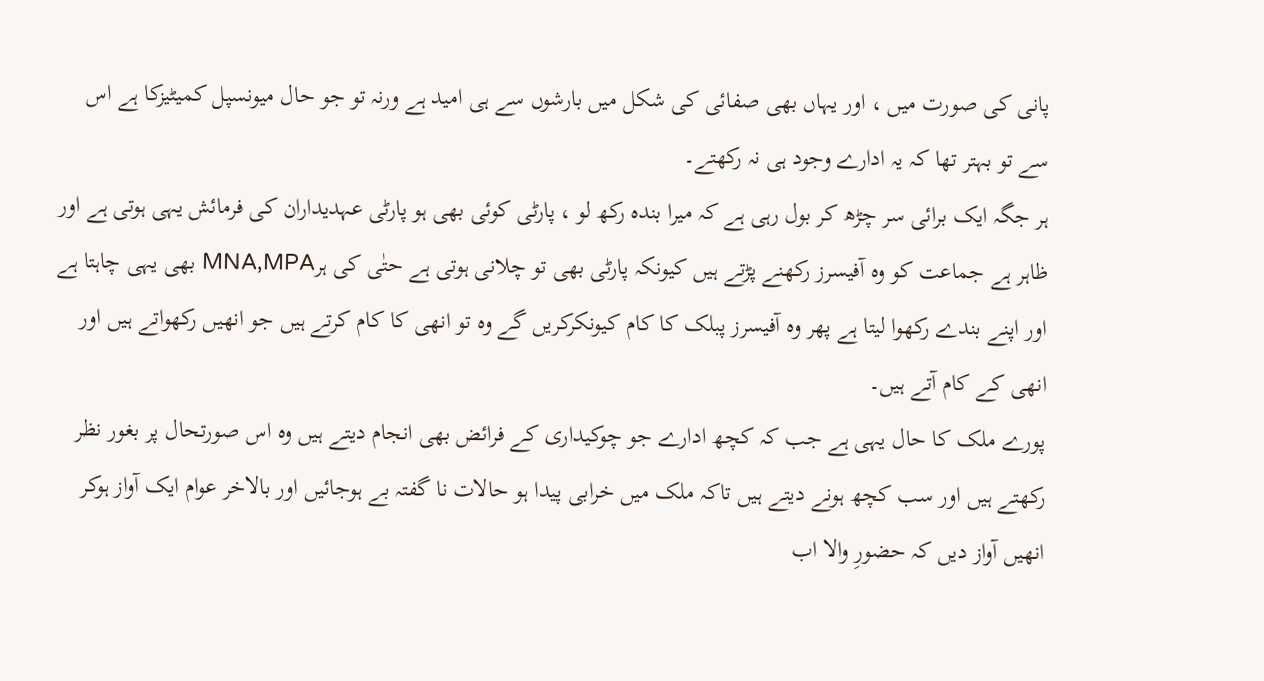پانی کی صورت میں ، اور یہاں بھی صفائی کی شکل میں بارشوں سے ہی امید ہے ورنہ تو جو حال میونسپل کمیٹیزکا ہے اس سے تو بہتر تھا کہ یہ ادارے وجود ہی نہ رکھتے۔
ہر جگہ ایک برائی سر چڑھ کر بول رہی ہے کہ میرا بندہ رکھ لو ، پارٹی کوئی بھی ہو پارٹی عہدیداران کی فرمائش یہی ہوتی ہے اور ظاہر ہے جماعت کو وہ آفیسرز رکھنے پڑتے ہیں کیونکہ پارٹی بھی تو چلانی ہوتی ہے حتٰی کی ہرMNA,MPA بھی یہی چاہتا ہے اور اپنے بندے رکھوا لیتا ہے پھر وہ آفیسرز پبلک کا کام کیونکرکریں گے وہ تو انھی کا کام کرتے ہیں جو انھیں رکھواتے ہیں اور انھی کے کام آتے ہیں۔
پورے ملک کا حال یہی ہے جب کہ کچھ ادارے جو چوکیداری کے فرائض بھی انجام دیتے ہیں وہ اس صورتحال پر بغور نظر رکھتے ہیں اور سب کچھ ہونے دیتے ہیں تاکہ ملک میں خرابی پیدا ہو حالات نا گفتہ بے ہوجائیں اور بالاخر عوام ایک آواز ہوکر انھیں آواز دیں کہ حضورِ والا اب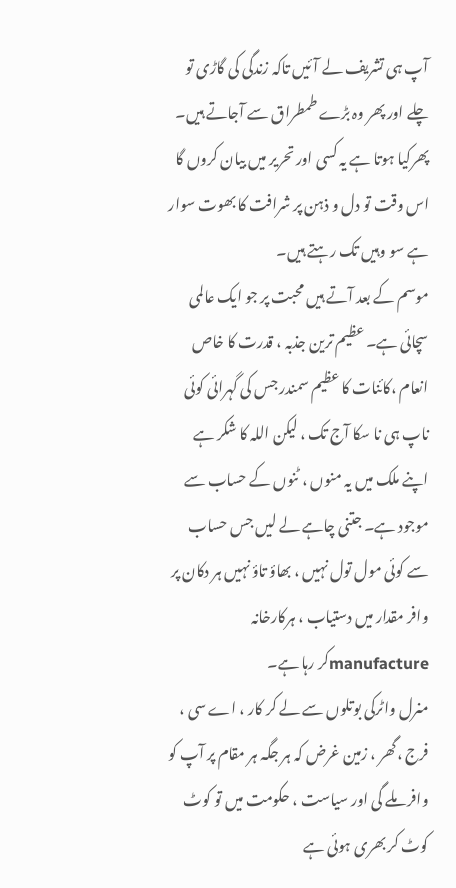آپ ہی تشریف لے آئیں تاکہ زندگی کی گاڑی تو چلے اور پھر وہ بڑے طمطراق سے آجاتے ہیں۔ پھرکیا ہوتا ہے یہ کسی اور تحریر میں بیان کروں گا اس وقت تو دل و ذہن پر شرافت کا بھوت سوار ہے سو وہیں تک رہتے ہیں۔
موسم کے بعد آتے ہیں محبت پر جو ایک عالمی سچائی ہے۔ عظیم ترین جذبہ ، قدرت کا خاص انعام ،کائنات کا عظیم سمندر جس کی گہرائی کوئی ناپ ہی نا سکا آج تک ، لیکن اللہ کا شکر ہے اپنے ملک میں یہ منوں ، ٹنوں کے حساب سے موجود ہے۔ جتنی چاہے لے لیں جس حساب سے کوئی مول تول نہیں ، بھاؤ تاؤ نہیں ہر دکان پر وافر مقدار میں دستیاب ، ہرکارخانہ manufactureکر رہا ہے۔
منرل واٹرکی بوتلوں سے لے کر کار ، اے سی ، فرج ،گھر ، زمین غرض کہ ہر جگہ ہر مقام پر آپ کو وافر ملے گی اور سیاست ، حکومت میں تو کوٹ کوٹ کر بھری ہوئی ہے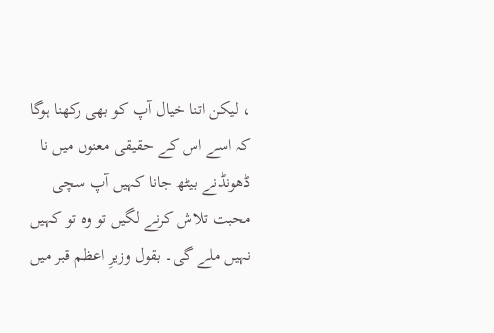، لیکن اتنا خیال آپ کو بھی رکھنا ہوگا کہ اسے اس کے حقیقی معنوں میں نا ڈھونڈنے بیٹھ جانا کہیں آپ سچی محبت تلاش کرنے لگیں تو وہ تو کہیں نہیں ملے گی۔ بقول وزیرِ اعظم قبر میں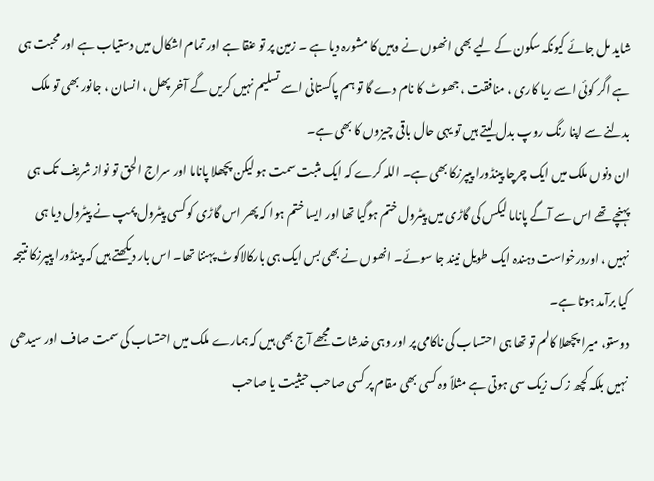شاید مل جائے کیونکہ سکون کے لیے بھی انھوں نے وہیں کا مشورہ دیا ہے ۔ زمین پر تو عنقا ہے اور تمام اشکال میں دستیاب ہے اور محبت ہی ہے اگر کوئی اسے ریا کاری ، منافقت ، جھوٹ کا نام دے گا تو ہم پاکستانی اسے تسلیم نہیں کریں گے آخر پھل ، انسان ، جانور بھی تو ملک بدلنے سے اپنا رنگ روپ بدل لیتے ہیں تو یہی حال باقی چیزوں کا بھی ہے۔
ان دنوں ملک میں ایک چرچا پینڈورا پیپرزکا بھی ہے۔ اللہ کرے کہ ایک مثبت سمت ہو لیکن پچھلا پاناما اور سراج الحق تو نواز شریف تک ہی پہنچے تھے اس سے آگے پاناما لیکس کی گاڑی میں پیٹرول ختم ہوگیا تھا اور ایسا ختم ہوا کہ پھر اس گاڑی کو کسی پیٹرول پمپ نے پیٹرول دیا ہی نہیں ، اوردرخواست دہندہ ایک طویل نیند جا سوئے۔ انھوں نے بھی بس ایک ہی بارکالاکوٹ پہننا تھا۔ اس بار دیکھتے ہیں کہ پینڈورا پیپرزکا نتیجہ کیا برآمد ہوتا ہے۔
دوستو، میرا پچھلا کالم تو تھا ہی احتساب کی ناکامی پر اور وہی خدشات مجھے آج بھی ہیں کہ ہمارے ملک میں احتساب کی سمت صاف اور سیدھی نہیں بلکہ کچھ زک زیک سی ہوتی ہے مثلاً وہ کسی بھی مقام پر کسی صاحب حیثیت یا صاحب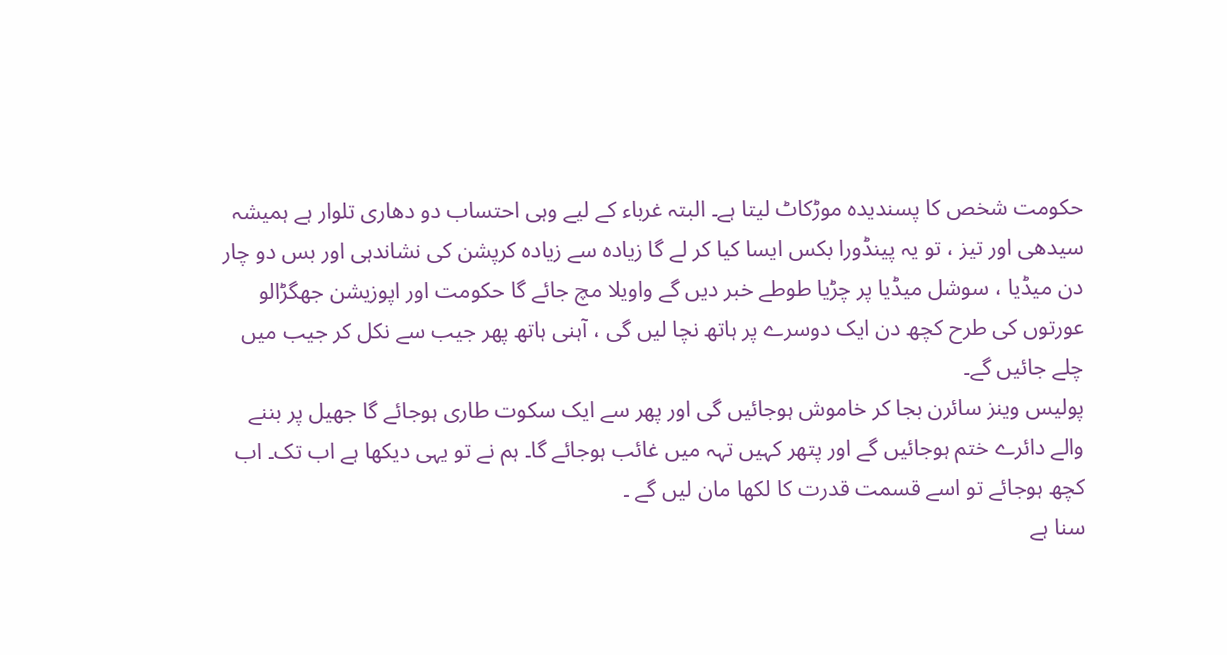حکومت شخص کا پسندیدہ موڑکاٹ لیتا ہے۔ البتہ غرباء کے لیے وہی احتساب دو دھاری تلوار ہے ہمیشہ سیدھی اور تیز ، تو یہ پینڈورا بکس ایسا کیا کر لے گا زیادہ سے زیادہ کرپشن کی نشاندہی اور بس دو چار دن میڈیا ، سوشل میڈیا پر چڑیا طوطے خبر دیں گے واویلا مچ جائے گا حکومت اور اپوزیشن جھگڑالو عورتوں کی طرح کچھ دن ایک دوسرے پر ہاتھ نچا لیں گی ، آہنی ہاتھ پھر جیب سے نکل کر جیب میں چلے جائیں گے۔
پولیس وینز سائرن بجا کر خاموش ہوجائیں گی اور پھر سے ایک سکوت طاری ہوجائے گا جھیل پر بننے والے دائرے ختم ہوجائیں گے اور پتھر کہیں تہہ میں غائب ہوجائے گا۔ ہم نے تو یہی دیکھا ہے اب تک۔ اب کچھ ہوجائے تو اسے قسمت قدرت کا لکھا مان لیں گے ۔
سنا ہے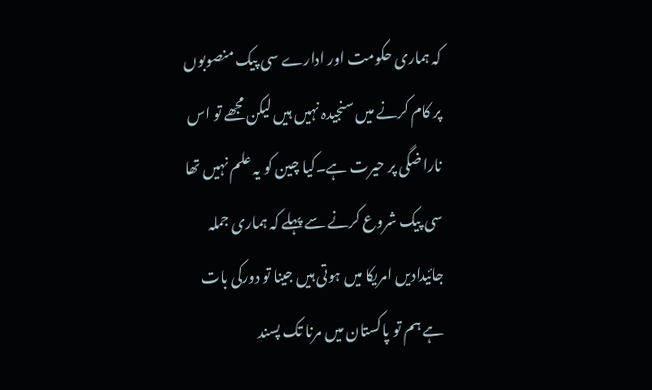کہ ہماری حکومت اور ادارے سی پیک منصوبوں پر کام کرنے میں سنجیدہ نہیں ہیں لیکن مجھے تو اس ناراضگی پر حیرت ہے۔کیا چین کو یہ علم نہیں تھا سی پیک شروع کرنے سے پہلے کہ ہماری جملہ جائیدادیں امریکا میں ہوتی ہیں جینا تو دورکی بات ہے ہم تو پاکستان میں مرنا تک پسند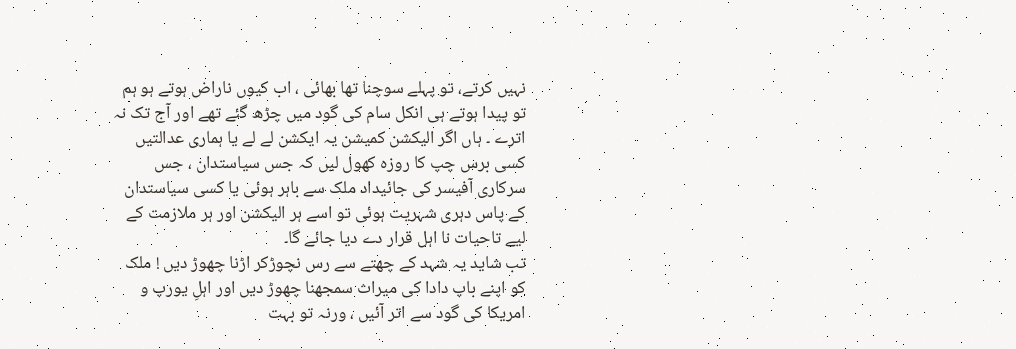نہیں کرتے، تو پہلے سوچنا تھا بھائی ، اب کیوں ناراض ہوتے ہو ہم تو پیدا ہوتے ہی انکل سام کی گود میں چڑھ گئے تھے اور آج تک نہ اترے ۔ ہاں اگر الیکشن کمیشن یہ ایکشن لے لے یا ہماری عدالتیں کسی برس چپ کا روزہ کھول لیں کہ جس سیاستدان ، جس سرکاری آفیسر کی جائیداد ملک سے باہر ہوئی یا کسی سیاستدان کے پاس دہری شہریت ہوئی تو اسے ہر الیکشن اور ہر ملازمت کے لیے تاحیات نا اہل قرار دے دیا جائے گا۔
تب شاید یہ شہد کے چھتے سے رس نچوڑکر اڑنا چھوڑ دیں ! ملک کو اپنے باپ دادا کی میراث سمجھنا چھوڑ دیں اور اہلِ یورپ و امریکا کی گود سے اتر آئیں ، ورنہ تو بہت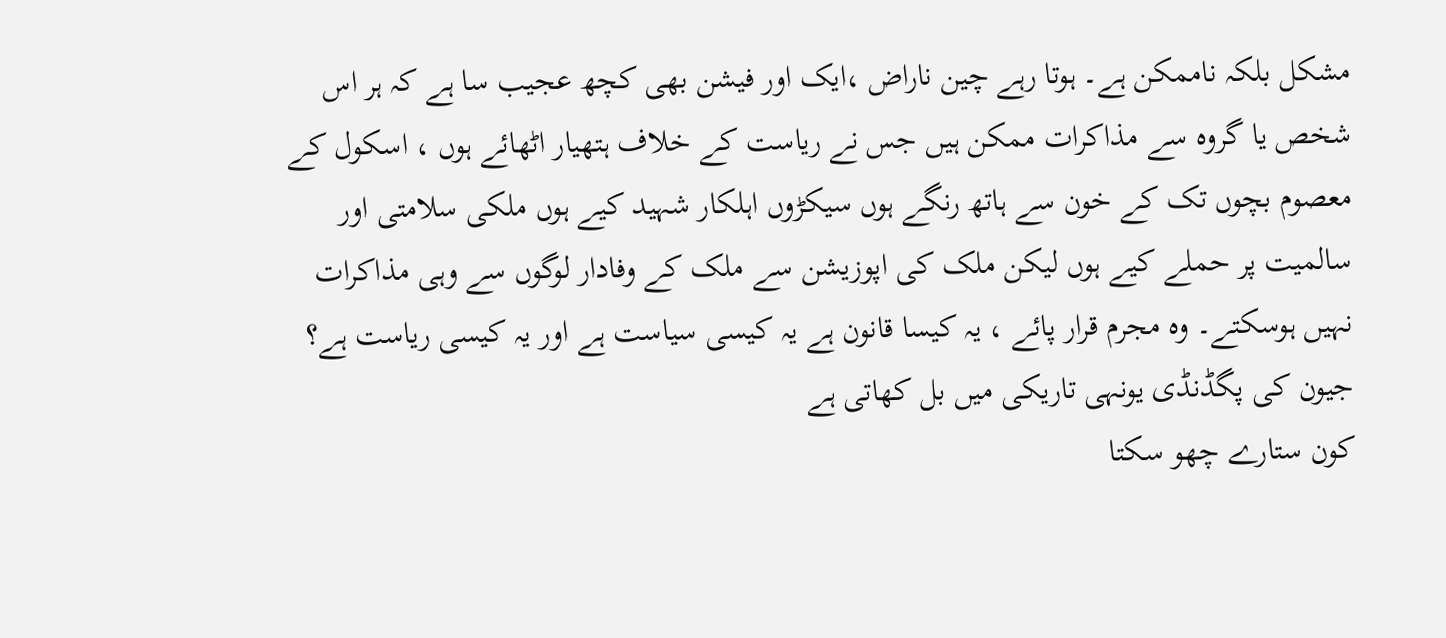مشکل بلکہ ناممکن ہے۔ ہوتا رہے چین ناراض ،ایک اور فیشن بھی کچھ عجیب سا ہے کہ ہر اس شخص یا گروہ سے مذاکرات ممکن ہیں جس نے ریاست کے خلاف ہتھیار اٹھائے ہوں ، اسکول کے معصوم بچوں تک کے خون سے ہاتھ رنگے ہوں سیکڑوں اہلکار شہید کیے ہوں ملکی سلامتی اور سالمیت پر حملے کیے ہوں لیکن ملک کی اپوزیشن سے ملک کے وفادار لوگوں سے وہی مذاکرات نہیں ہوسکتے۔ وہ مجرم قرار پائے ، یہ کیسا قانون ہے یہ کیسی سیاست ہے اور یہ کیسی ریاست ہے؟
جیون کی پگڈنڈی یونہی تاریکی میں بل کھاتی ہے
کون ستارے چھو سکتا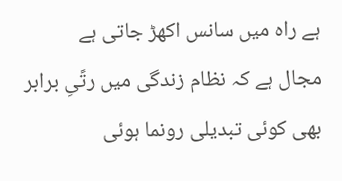ہے راہ میں سانس اکھڑ جاتی ہے
مجال ہے کہ نظام زندگی میں رتًیِ برابر بھی کوئی تبدیلی رونما ہوئی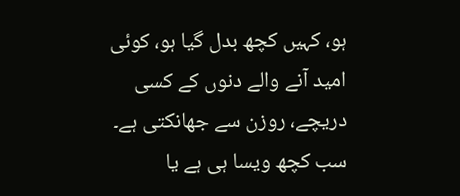ہو، کہیں کچھ بدل گیا ہو، کوئی امید آنے والے دنوں کے کسی دریچے، روزن سے جھانکتی ہے۔ سب کچھ ویسا ہی ہے یا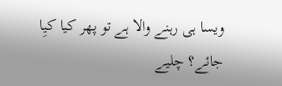ویسا ہی رہنے والا ہے تو پھر کیا کیِا جائے؟ چلیے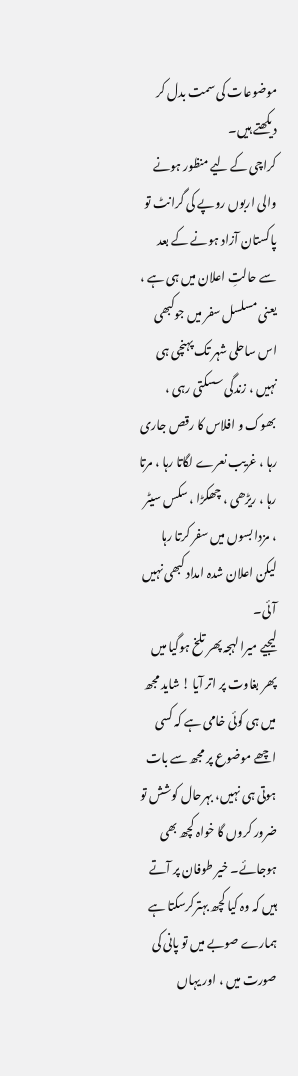موضوعات کی سمت بدل کر دیکھتے ہیں۔
کراچی کے لیے منظور ہونے والی اربوں روپے کی گرانٹ تو پاکستان آزاد ہونے کے بعد سے حالتِ اعلان میں ہی ہے ، یعنی مسلسل سفر میں جوکبھی اس ساحلی شہر تک پہنچی ہی نہیں ، زندگی سسکتی رہی ، بھوک و افلاس کا رقص جاری رہا ، غریب نعرے لگاتا رہا ، مرتا رہا ، ریڑھی ، چھکڑا ، سکس سیٹر ، مزدا بسوں میں سفر کرتا رہا لیکن اعلان شدہ امداد کبھی نہیں آئی۔
لیجیے میرا لہجہ پھر تلخ ہوگیا میں پھر بغاوت پر اتر آیا ! شاید مجھ میں ہی کوئی خامی ہے کہ کسی اچھے موضوع پر مجھ سے بات ہوتی ہی نہیں، بہرحال کوشش تو ضرور کروں گا خواہ کچھ بھی ہوجائے۔ خیر طوفان پر آتے ہیں کہ وہ کیا کچھ بہترکرسکتا ہے ہمارے صوبے میں تو پانی کی صورت میں ، اور یہاں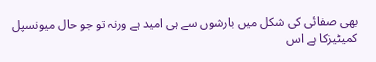بھی صفائی کی شکل میں بارشوں سے ہی امید ہے ورنہ تو جو حال میونسپل کمیٹیزکا ہے اس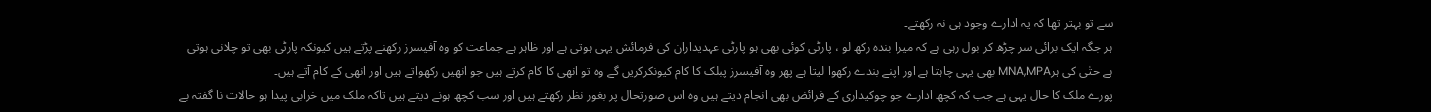سے تو بہتر تھا کہ یہ ادارے وجود ہی نہ رکھتے۔
ہر جگہ ایک برائی سر چڑھ کر بول رہی ہے کہ میرا بندہ رکھ لو ، پارٹی کوئی بھی ہو پارٹی عہدیداران کی فرمائش یہی ہوتی ہے اور ظاہر ہے جماعت کو وہ آفیسرز رکھنے پڑتے ہیں کیونکہ پارٹی بھی تو چلانی ہوتی ہے حتٰی کی ہرMNA,MPA بھی یہی چاہتا ہے اور اپنے بندے رکھوا لیتا ہے پھر وہ آفیسرز پبلک کا کام کیونکرکریں گے وہ تو انھی کا کام کرتے ہیں جو انھیں رکھواتے ہیں اور انھی کے کام آتے ہیں۔
پورے ملک کا حال یہی ہے جب کہ کچھ ادارے جو چوکیداری کے فرائض بھی انجام دیتے ہیں وہ اس صورتحال پر بغور نظر رکھتے ہیں اور سب کچھ ہونے دیتے ہیں تاکہ ملک میں خرابی پیدا ہو حالات نا گفتہ بے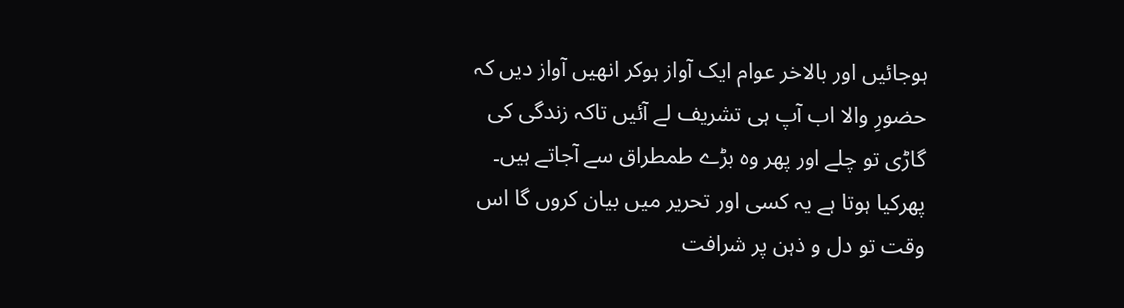ہوجائیں اور بالاخر عوام ایک آواز ہوکر انھیں آواز دیں کہ حضورِ والا اب آپ ہی تشریف لے آئیں تاکہ زندگی کی گاڑی تو چلے اور پھر وہ بڑے طمطراق سے آجاتے ہیں۔ پھرکیا ہوتا ہے یہ کسی اور تحریر میں بیان کروں گا اس وقت تو دل و ذہن پر شرافت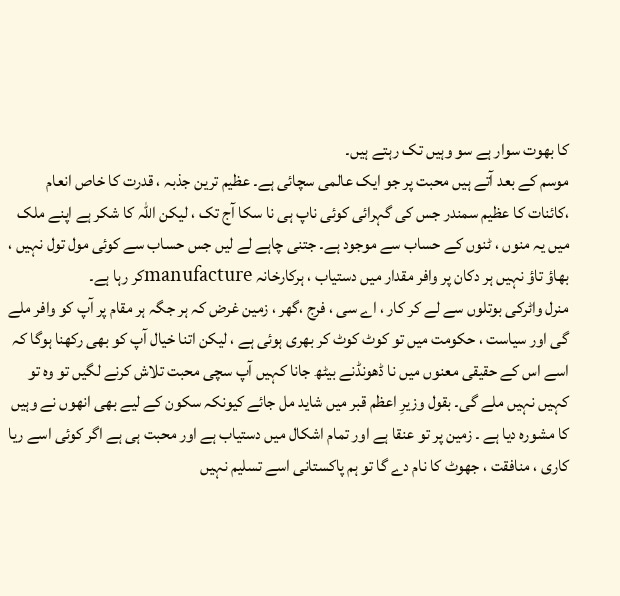کا بھوت سوار ہے سو وہیں تک رہتے ہیں۔
موسم کے بعد آتے ہیں محبت پر جو ایک عالمی سچائی ہے۔ عظیم ترین جذبہ ، قدرت کا خاص انعام ،کائنات کا عظیم سمندر جس کی گہرائی کوئی ناپ ہی نا سکا آج تک ، لیکن اللہ کا شکر ہے اپنے ملک میں یہ منوں ، ٹنوں کے حساب سے موجود ہے۔ جتنی چاہے لے لیں جس حساب سے کوئی مول تول نہیں ، بھاؤ تاؤ نہیں ہر دکان پر وافر مقدار میں دستیاب ، ہرکارخانہ manufactureکر رہا ہے۔
منرل واٹرکی بوتلوں سے لے کر کار ، اے سی ، فرج ،گھر ، زمین غرض کہ ہر جگہ ہر مقام پر آپ کو وافر ملے گی اور سیاست ، حکومت میں تو کوٹ کوٹ کر بھری ہوئی ہے ، لیکن اتنا خیال آپ کو بھی رکھنا ہوگا کہ اسے اس کے حقیقی معنوں میں نا ڈھونڈنے بیٹھ جانا کہیں آپ سچی محبت تلاش کرنے لگیں تو وہ تو کہیں نہیں ملے گی۔ بقول وزیرِ اعظم قبر میں شاید مل جائے کیونکہ سکون کے لیے بھی انھوں نے وہیں کا مشورہ دیا ہے ۔ زمین پر تو عنقا ہے اور تمام اشکال میں دستیاب ہے اور محبت ہی ہے اگر کوئی اسے ریا کاری ، منافقت ، جھوٹ کا نام دے گا تو ہم پاکستانی اسے تسلیم نہیں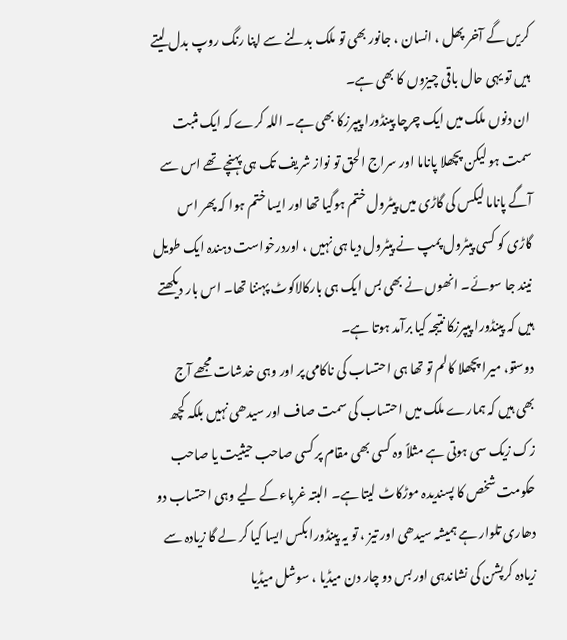کریں گے آخر پھل ، انسان ، جانور بھی تو ملک بدلنے سے اپنا رنگ روپ بدل لیتے ہیں تو یہی حال باقی چیزوں کا بھی ہے۔
ان دنوں ملک میں ایک چرچا پینڈورا پیپرزکا بھی ہے۔ اللہ کرے کہ ایک مثبت سمت ہو لیکن پچھلا پاناما اور سراج الحق تو نواز شریف تک ہی پہنچے تھے اس سے آگے پاناما لیکس کی گاڑی میں پیٹرول ختم ہوگیا تھا اور ایسا ختم ہوا کہ پھر اس گاڑی کو کسی پیٹرول پمپ نے پیٹرول دیا ہی نہیں ، اوردرخواست دہندہ ایک طویل نیند جا سوئے۔ انھوں نے بھی بس ایک ہی بارکالاکوٹ پہننا تھا۔ اس بار دیکھتے ہیں کہ پینڈورا پیپرزکا نتیجہ کیا برآمد ہوتا ہے۔
دوستو، میرا پچھلا کالم تو تھا ہی احتساب کی ناکامی پر اور وہی خدشات مجھے آج بھی ہیں کہ ہمارے ملک میں احتساب کی سمت صاف اور سیدھی نہیں بلکہ کچھ زک زیک سی ہوتی ہے مثلاً وہ کسی بھی مقام پر کسی صاحب حیثیت یا صاحب حکومت شخص کا پسندیدہ موڑکاٹ لیتا ہے۔ البتہ غرباء کے لیے وہی احتساب دو دھاری تلوار ہے ہمیشہ سیدھی اور تیز ، تو یہ پینڈورا بکس ایسا کیا کر لے گا زیادہ سے زیادہ کرپشن کی نشاندہی اور بس دو چار دن میڈیا ، سوشل میڈیا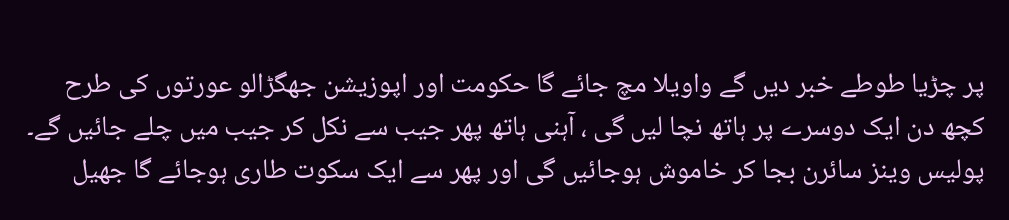پر چڑیا طوطے خبر دیں گے واویلا مچ جائے گا حکومت اور اپوزیشن جھگڑالو عورتوں کی طرح کچھ دن ایک دوسرے پر ہاتھ نچا لیں گی ، آہنی ہاتھ پھر جیب سے نکل کر جیب میں چلے جائیں گے۔
پولیس وینز سائرن بجا کر خاموش ہوجائیں گی اور پھر سے ایک سکوت طاری ہوجائے گا جھیل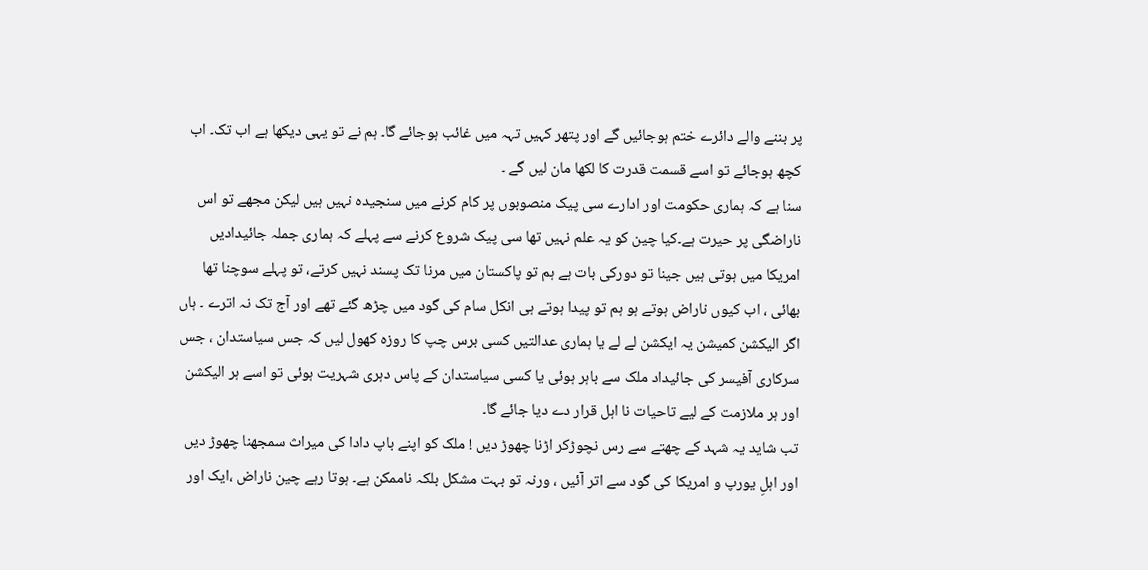پر بننے والے دائرے ختم ہوجائیں گے اور پتھر کہیں تہہ میں غائب ہوجائے گا۔ ہم نے تو یہی دیکھا ہے اب تک۔ اب کچھ ہوجائے تو اسے قسمت قدرت کا لکھا مان لیں گے ۔
سنا ہے کہ ہماری حکومت اور ادارے سی پیک منصوبوں پر کام کرنے میں سنجیدہ نہیں ہیں لیکن مجھے تو اس ناراضگی پر حیرت ہے۔کیا چین کو یہ علم نہیں تھا سی پیک شروع کرنے سے پہلے کہ ہماری جملہ جائیدادیں امریکا میں ہوتی ہیں جینا تو دورکی بات ہے ہم تو پاکستان میں مرنا تک پسند نہیں کرتے، تو پہلے سوچنا تھا بھائی ، اب کیوں ناراض ہوتے ہو ہم تو پیدا ہوتے ہی انکل سام کی گود میں چڑھ گئے تھے اور آج تک نہ اترے ۔ ہاں اگر الیکشن کمیشن یہ ایکشن لے لے یا ہماری عدالتیں کسی برس چپ کا روزہ کھول لیں کہ جس سیاستدان ، جس سرکاری آفیسر کی جائیداد ملک سے باہر ہوئی یا کسی سیاستدان کے پاس دہری شہریت ہوئی تو اسے ہر الیکشن اور ہر ملازمت کے لیے تاحیات نا اہل قرار دے دیا جائے گا۔
تب شاید یہ شہد کے چھتے سے رس نچوڑکر اڑنا چھوڑ دیں ! ملک کو اپنے باپ دادا کی میراث سمجھنا چھوڑ دیں اور اہلِ یورپ و امریکا کی گود سے اتر آئیں ، ورنہ تو بہت مشکل بلکہ ناممکن ہے۔ ہوتا رہے چین ناراض ،ایک اور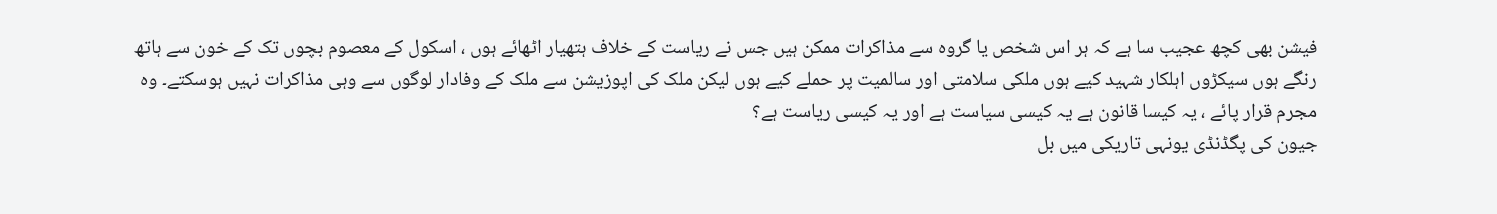فیشن بھی کچھ عجیب سا ہے کہ ہر اس شخص یا گروہ سے مذاکرات ممکن ہیں جس نے ریاست کے خلاف ہتھیار اٹھائے ہوں ، اسکول کے معصوم بچوں تک کے خون سے ہاتھ رنگے ہوں سیکڑوں اہلکار شہید کیے ہوں ملکی سلامتی اور سالمیت پر حملے کیے ہوں لیکن ملک کی اپوزیشن سے ملک کے وفادار لوگوں سے وہی مذاکرات نہیں ہوسکتے۔ وہ مجرم قرار پائے ، یہ کیسا قانون ہے یہ کیسی سیاست ہے اور یہ کیسی ریاست ہے؟
جیون کی پگڈنڈی یونہی تاریکی میں بل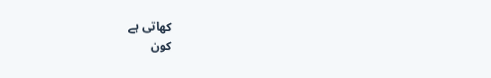کھاتی ہے
کون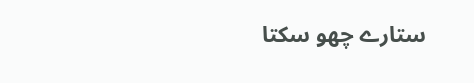ستارے چھو سکتا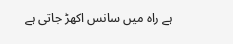ہے راہ میں سانس اکھڑ جاتی ہے